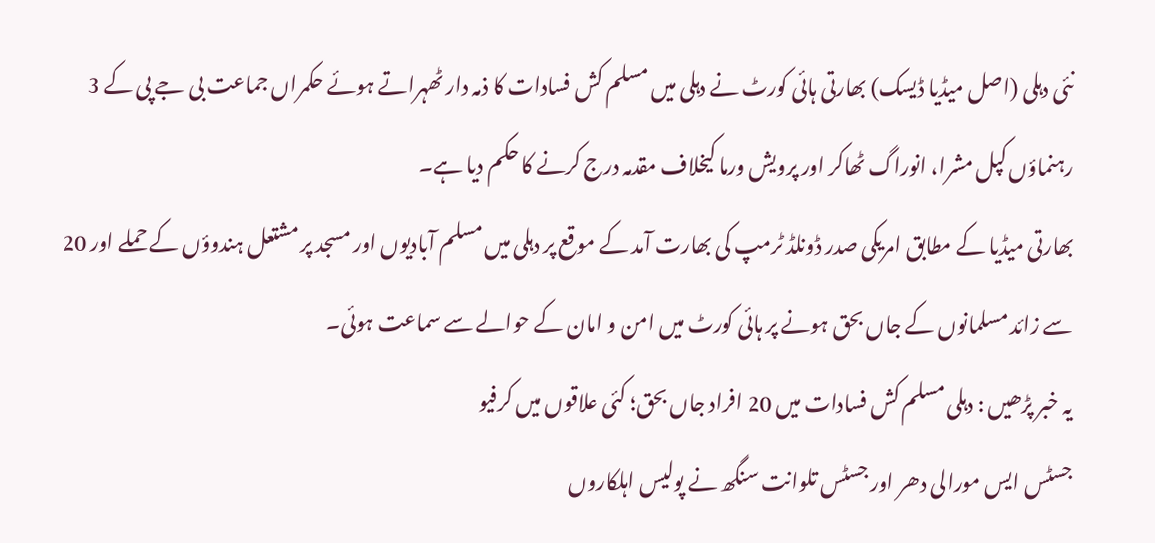نئی دہلی (اصل میڈیا ڈیسک) بھارتی ہائی کورٹ نے دہلی میں مسلم کش فسادات کا ذمہ دار ٹھہراتے ہوئے حکمراں جماعت بی جے پی کے 3 رہنماؤں کپل مشرا، انوراگ ٹھاکر اور پرویش ورما کیخلاف مقدمہ درج کرنے کا حکم دیا ہے۔
بھارتی میڈیا کے مطابق امریکی صدر ڈونلڈ ٹرمپ کی بھارت آمد کے موقع پر دہلی میں مسلم آبادیوں اور مسجد پر مشتعل ہندوؤں کے حملے اور 20 سے زائد مسلمانوں کے جاں بحق ہونے پر ہائی کورٹ میں امن و امان کے حوالے سے سماعت ہوئی۔
یہ خبر پڑھیں : دہلی مسلم کش فسادات میں 20 افراد جاں بحق؛ کئی علاقوں میں کرفیو
جسٹس ایس مورالی دھر اور جسٹس تلوانت سنگھ نے پولیس اہلکاروں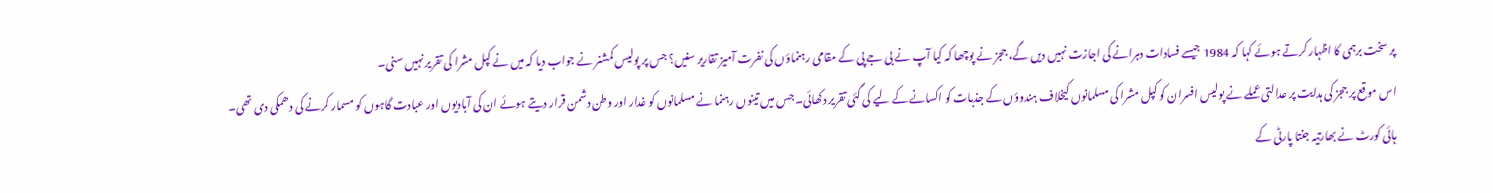پر سخت برہمی کا اظہار کرتے ہوئے کہا کہ 1984 جیسے فسادات دہرانے کی اجازت نہیں دیں گے، ججز نے پوچھا کہ کیا آپ نے بی جے پی کے مقامی رہنماؤں کی نفرت آمیز تقاریر سنیں؟ جس پر پولیس کمشنر نے جواب دیا کہ میں نے کپل مشرا کی تقریر نہیں سنی۔
اس موقع پر ججز کی ہدایت پر عدالتی عملے نے پولیس افسران کو کپل مشرا کی مسلمانوں کیخلاف ہندوؤں کے جذبات کو اکسانے کے لیے کی گئی تقریر دکھائی۔ جس میں تینوں رہنما نے مسلمانوں کو غدار اور وطن دشمن قرار دیتے ہوئے ان کی آبادیوں اور عبادت گاہوں کو مسمار کرنے کی دھمکی دی تھی۔
ہائی کورٹ نے بھارتیہ جنتا پارٹی کے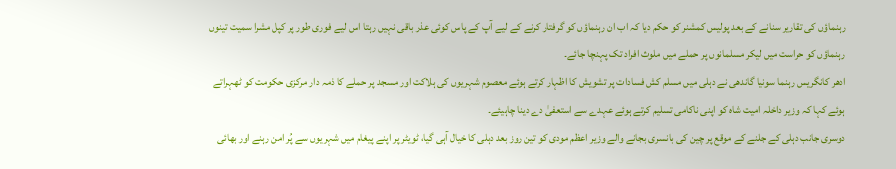رہنماؤں کی تقاریر سنانے کے بعد پولیس کمشنر کو حکم دیا کہ اب ان رہنماؤں کو گرفتار کرنے کے لیے آپ کے پاس کوئی عذر باقی نہیں رہتا اس لیے فوری طور پر کپل مشرا سمیت تینوں رہنماؤں کو حراست میں لیکر مسلمانوں پر حملے میں ملوث افراد تک پہنچا جائے۔
ادھر کانگریس رہنما سونیا گاندھی نے دہلی میں مسلم کش فسادات پر تشویش کا اظہار کرتے ہوئے معصوم شہریوں کی ہلاکت اور مسجد پر حملے کا ذمہ دار مرکزی حکومت کو ٹھہراتے ہوئے کہا کہ وزیر داخلہ امیت شاہ کو اپنی ناکامی تسلیم کرتے ہوئے عہدے سے استعفیٰ دے دینا چاہیئے۔
دوسری جانب دہلی کے جلنے کے موقع پر چین کی بانسری بجانے والے وزیر اعظم مودی کو تین روز بعد دہلی کا خیال آہی گیا، ٹویٹر پر اپنے پیغام میں شہریوں سے پُر امن رہنے اور بھائی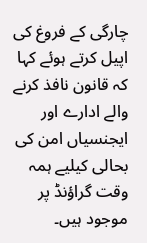چارگی کے فروغ کی اپیل کرتے ہوئے کہا کہ قانون نافذ کرنے والے ادارے اور ایجنسیاں امن کی بحالی کیلیے ہمہ وقت گراؤنڈ پر موجود ہیں۔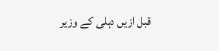قبل ازیں دہلی کے وزیر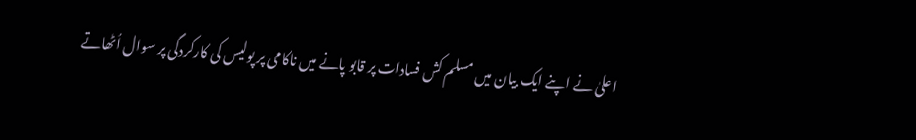اعلیٰ نے اپنے ایک بیان میں مسلم کش فسادات پر قابو پانے میں ناکامی پر پولیس کی کارکردگی پر سوال اُٹھاتے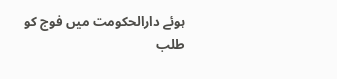ہوئے دارالحکومت میں فوج کو طلب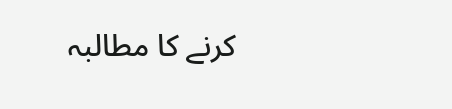کرنے کا مطالبہ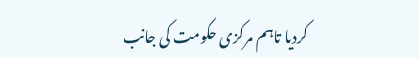کردیا تاہم مرکزی حکومت کی جانب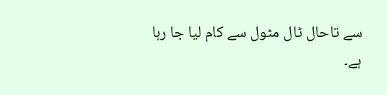سے تاحال ٹال مٹول سے کام لیا جا رہا ہے۔